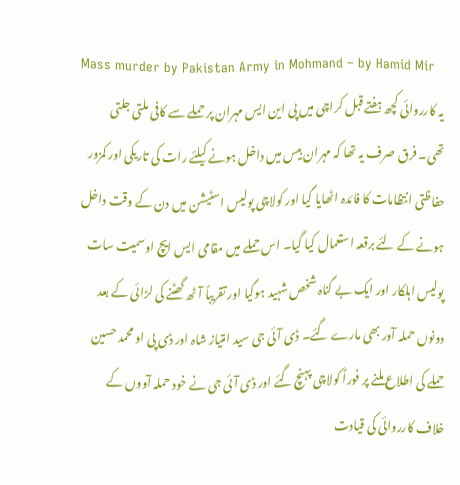Mass murder by Pakistan Army in Mohmand – by Hamid Mir
یہ کارروائی کچھ ہفتے قبل کراچی میں پی این ایس مہران پر حملے سے کافی ملتی جلتی تھی۔ فرق صرف یہ تھا کہ مہران بیس میں داخل ہونے کیلئے رات کی تاریکی اور کمزور حفاظتی انتظامات کا فائدہ اٹھایا گیا اور کولاچی پولیس اسٹیشن میں دن کے وقت داخل ہونے کے لئے برقعہ استعمال کیا گیا۔ اس حملے میں مقامی ایس ایچ اوسمیت سات پولیس اہلکار اور ایک بے گناہ شخص شہید ہوگیا اور تقریباً آٹھ گھٹنے کی لڑائی کے بعد دونوں حملہ آور بھی مارے گئے۔ ڈی آئی جی سید امتیاز شاہ اور ڈی پی او محمد حسین حملے کی اطلاع ملنے پر فوراً کولاچی پہنچ گئے اور ڈی آئی جی نے خود حملہ آووں کے خلاف کارروائی کی قیادت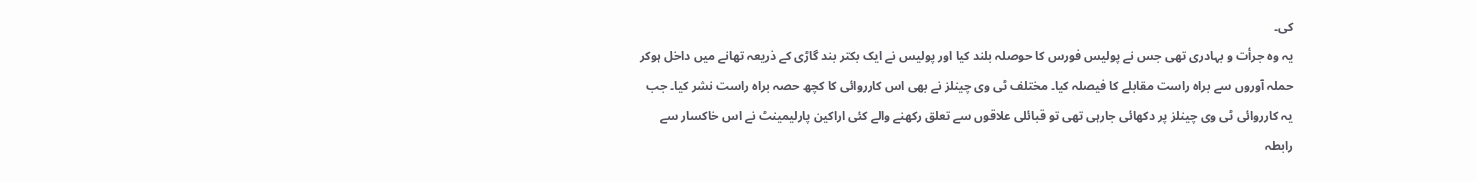کی۔
یہ وہ جرأت و بہادری تھی جس نے پولیس فورس کا حوصلہ بلند کیا اور پولیس نے ایک بکتر بند گاڑی کے ذریعہ تھانے میں داخل ہوکر حملہ آوروں سے براہ راست مقابلے کا فیصلہ کیا۔ مختلف ٹی وی چینلز نے بھی اس کارروائی کا کچھ حصہ براہ راست نشر کیا۔ جب یہ کارروائی ٹی وی چینلز پر دکھائی جارہی تھی تو قبائلی علاقوں سے تعلق رکھنے والے کئی اراکین پارلیمینٹ نے اس خاکسار سے رابطہ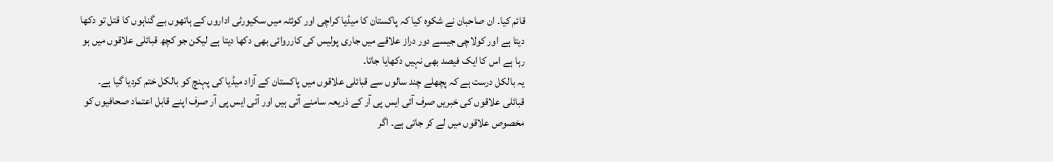قائم کیا۔ ان صاحبان نے شکوہ کیا کہ پاکستان کا میڈیا کراچی اور کوئٹہ میں سکیورٹی اداروں کے ہاتھوں بے گناہوں کا قتل تو دکھا دیتا ہے اور کولاچی جیسے دور دراز علاقے میں جاری پولیس کی کارروائی بھی دکھا دیتا ہے لیکن جو کچھ قبائلی علاقوں میں ہو رہا ہے اس کا ایک فیصد بھی نہیں دکھایا جاتا۔
یہ بالکل درست ہے کہ پچھلے چند سالوں سے قبائلی علاقوں میں پاکستان کے آزاد میڈیا کی پہنچ کو بالکل ختم کردیا گیا ہے۔ قبائلی علاقوں کی خبریں صرف آئی ایس پی آر کے ذریعہ سامنے آتی ہیں اور آئی ایس پی آر صرف اپنے قابل اعتماد صحافیوں کو مخصوص علاقوں میں لے کر جاتی ہے۔ اگر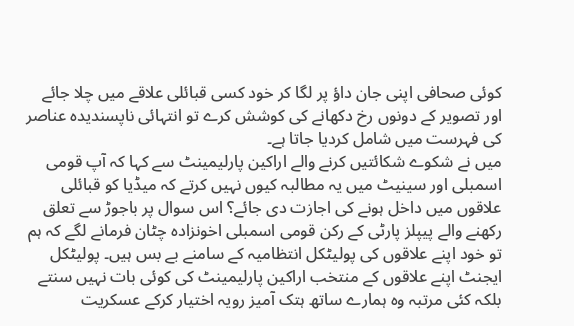کوئی صحافی اپنی جان داؤ پر لگا کر خود کسی قبائلی علاقے میں چلا جائے اور تصویر کے دونوں رخ دکھانے کی کوشش کرے تو انتہائی ناپسندیدہ عناصر کی فہرست میں شامل کردیا جاتا ہے۔
میں نے شکوے شکائتیں کرنے والے اراکین پارلیمینٹ سے کہا کہ آپ قومی اسمبلی اور سینیٹ میں یہ مطالبہ کیوں نہیں کرتے کہ میڈیا کو قبائلی علاقوں میں داخل ہونے کی اجازت دی جائے؟ اس سوال پر باجوڑ سے تعلق رکھنے والے پیپلز پارٹی کے رکن قومی اسمبلی اخونزادہ چٹان فرمانے لگے کہ ہم تو خود اپنے علاقوں کی پولیٹکل انتظامیہ کے سامنے بے بس ہیں۔ پولیٹکل ایجنٹ اپنے علاقوں کے منتخب اراکین پارلیمینٹ کی کوئی بات نہیں سنتے بلکہ کئی مرتبہ وہ ہمارے ساتھ ہتک آمیز رویہ اختیار کرکے عسکریت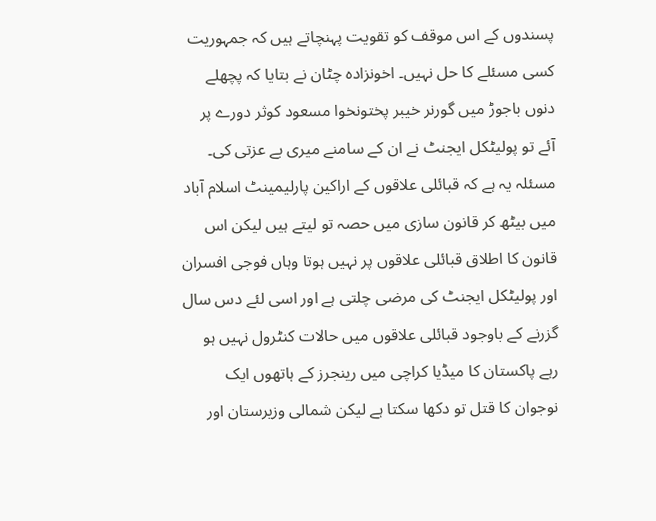پسندوں کے اس موقف کو تقویت پہنچاتے ہیں کہ جمہوریت کسی مسئلے کا حل نہیں۔ اخونزادہ چٹان نے بتایا کہ پچھلے دنوں باجوڑ میں گورنر خیبر پختونخوا مسعود کوثر دورے پر آئے تو پولیٹکل ایجنٹ نے ان کے سامنے میری بے عزتی کی۔
مسئلہ یہ ہے کہ قبائلی علاقوں کے اراکین پارلیمینٹ اسلام آباد میں بیٹھ کر قانون سازی میں حصہ تو لیتے ہیں لیکن اس قانون کا اطلاق قبائلی علاقوں پر نہیں ہوتا وہاں فوجی افسران اور پولیٹکل ایجنٹ کی مرضی چلتی ہے اور اسی لئے دس سال گزرنے کے باوجود قبائلی علاقوں میں حالات کنٹرول نہیں ہو رہے پاکستان کا میڈیا کراچی میں رینجرز کے ہاتھوں ایک نوجوان کا قتل تو دکھا سکتا ہے لیکن شمالی وزیرستان اور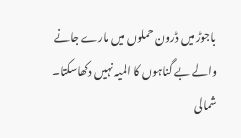باجوڑ میں ڈرون حملوں میں مارے جانے والے بے گناہوں کا المیہ نہیں دکھاسکتا۔
شمالی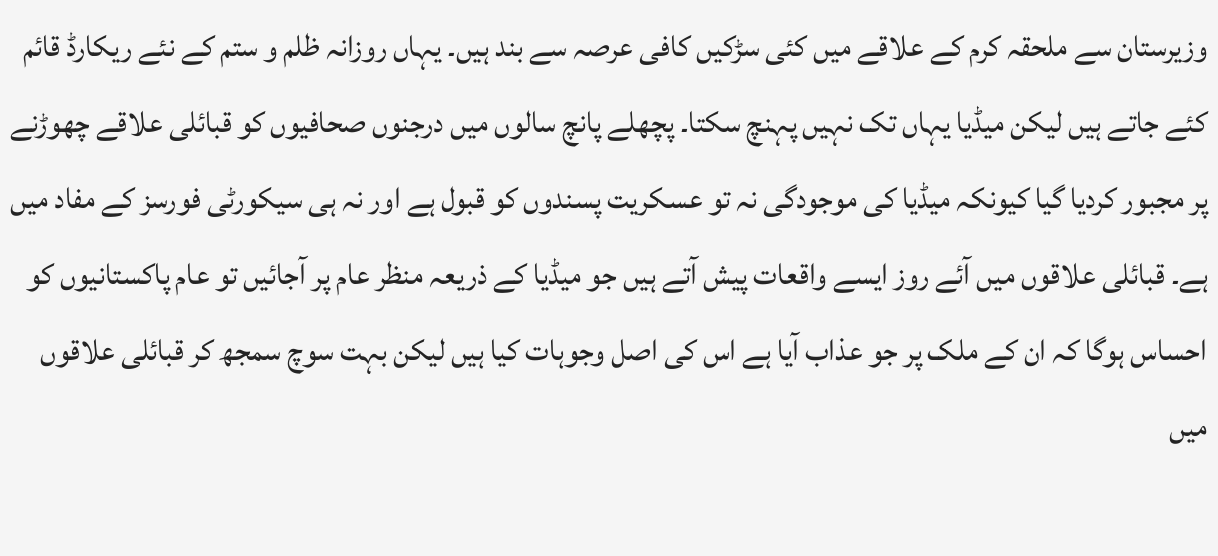وزیرستان سے ملحقہ کرم کے علاقے میں کئی سڑکیں کافی عرصہ سے بند ہیں۔ یہاں روزانہ ظلم و ستم کے نئے ریکارڈ قائم کئے جاتے ہیں لیکن میڈیا یہاں تک نہیں پہنچ سکتا۔ پچھلے پانچ سالوں میں درجنوں صحافیوں کو قبائلی علاقے چھوڑنے پر مجبور کردیا گیا کیونکہ میڈیا کی موجودگی نہ تو عسکریت پسندوں کو قبول ہے اور نہ ہی سیکورٹی فورسز کے مفاد میں ہے۔ قبائلی علاقوں میں آئے روز ایسے واقعات پیش آتے ہیں جو میڈیا کے ذریعہ منظر عام پر آجائیں تو عام پاکستانیوں کو احساس ہوگا کہ ان کے ملک پر جو عذاب آیا ہے اس کی اصل وجوہات کیا ہیں لیکن بہت سوچ سمجھ کر قبائلی علاقوں میں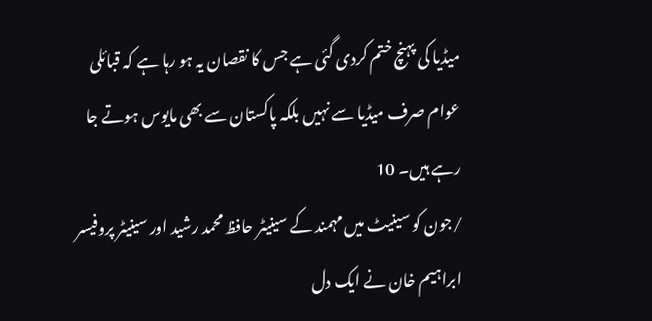میڈیا کی پہنچ ختم کردی گئی ہے جس کا نقصان یہ ہو رہا ہے کہ قبائلی عوام صرف میڈیا سے نہیں بلکہ پاکستان سے بھی مایوس ہوتے جا رہے ہیں۔ 10
/جون کو سینیٹ میں مہمند کے سینیٹر حافظ محمد رشید اور سینیٹر پروفیسر ابراہیم خان نے ایک دل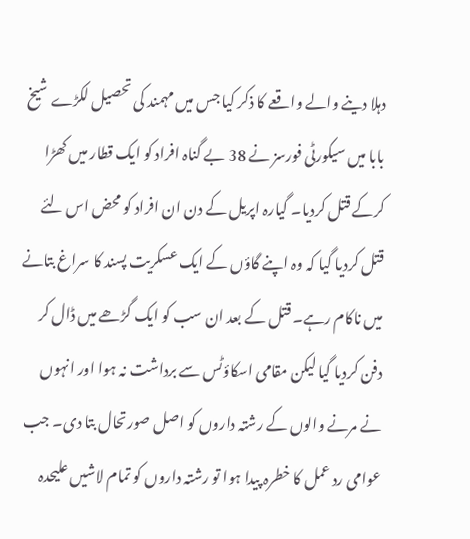دہلا دینے والے واقعے کا ذکر کیا جس میں مہمند کی تحصیل لکڑے شیخ بابا میں سیکورٹی فورسز نے 38 بے گناہ افراد کو ایک قطار میں کھڑا کرکے قتل کردیا۔ گیارہ اپریل کے دن ان افراد کو محض اس لئے قتل کردیا گیا کہ وہ اپنے گاؤں کے ایک عسکریت پسند کا سراغ بتانے میں ناکام رہے۔ قتل کے بعد ان سب کو ایک گڑھے میں ڈال کر دفن کردیا گیا لیکن مقامی اسکاؤٹس سے برداشت نہ ہوا اور انہوں نے مرنے والوں کے رشتہ داروں کو اصل صورتحال بتا دی۔ جب عوامی رد عمل کا خطرہ پیدا ہوا تو رشتہ داروں کو تمام لاشیں علیحدہ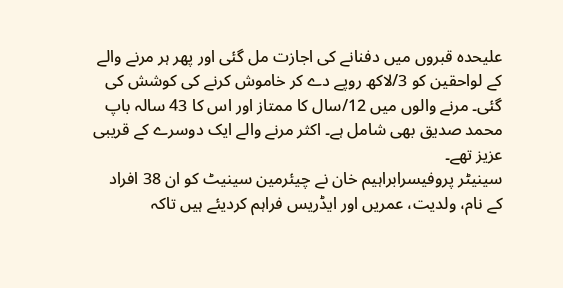علیحدہ قبروں میں دفنانے کی اجازت مل گئی اور پھر ہر مرنے والے کے لواحقین کو 3/لاکھ روپے دے کر خاموش کرنے کی کوشش کی گئی۔ مرنے والوں میں 12/سال کا ممتاز اور اس کا 43 سالہ باپ محمد صدیق بھی شامل ہے۔ اکثر مرنے والے ایک دوسرے کے قریبی عزیز تھے۔
سینیٹر پروفیسرابراہیم خان نے چیئرمین سینیٹ کو ان 38 افراد کے نام، ولدیت، عمریں اور ایڈریس فراہم کردیئے ہیں تاکہ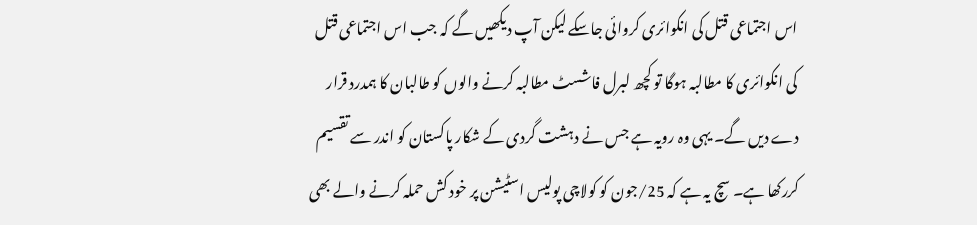اس اجتماعی قتل کی انکوائری کروائی جاسکے لیکن آپ دیکھیں گے کہ جب اس اجتماعی قتل کی انکوائری کا مطالبہ ہوگا تو کچھ لبرل فاشسٹ مطالبہ کرنے والوں کو طالبان کا ہمدرد قرار دے دیں گے۔ یہی وہ رویہ ہے جس نے دہشت گردی کے شکار پاکستان کو اندر سے تقسیم کررکھا ہے۔ سچ یہ ہے کہ 25/جون کو کولاچی پولیس اسٹیشن پر خود کش حملہ کرنے والے بھی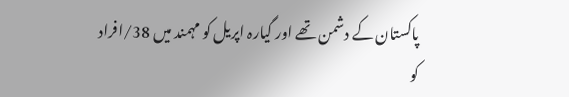پاکستان کے دشمن تھے اور گیارہ اپریل کو مہمند میں 38/افراد کو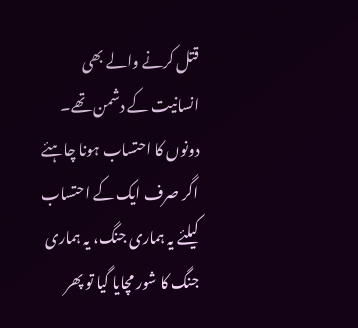قتل کرنے والے بھی انسانیت کے دشمن تھے۔ دونوں کا احتساب ہونا چاہئے اگر صرف ایک کے احتساب کیلئے یہ ہماری جنگ، یہ ہماری جنگ کا شور مچایا گیا تو پھر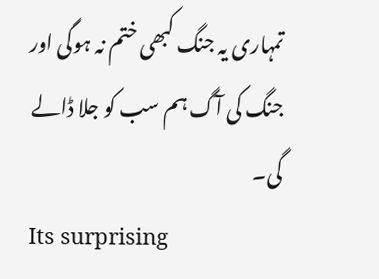تمہاری یہ جنگ کبھی ختم نہ ہوگی اور جنگ کی آگ ہم سب کو جلا ڈالے گی۔
Its surprising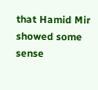that Hamid Mir showed some sense